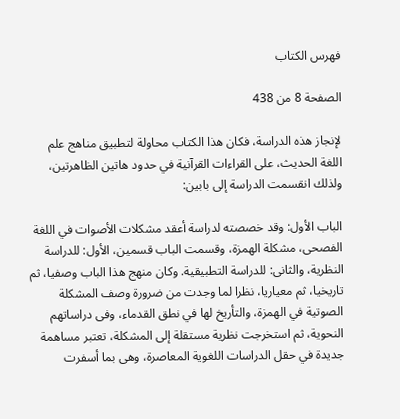فهرس الكتاب

الصفحة 8 من 438

لإنجاز هذه الدراسة، فكان هذا الكتاب محاولة لتطبيق مناهج علم اللغة الحديث، على القراءات القرآنية في حدود هاتين الظاهرتين، ولذلك انقسمت الدراسة إلى بابين:

الباب الأول: وقد خصصته لدراسة أعقد مشكلات الأصوات في اللغة الفصحى، مشكلة الهمزة، وقسمت الباب قسمين، الأول: للدراسة النظرية، والثانى: للدراسة التطبيقية. وكان منهج هذا الباب وصفيا، ثم تاريخيا، ثم معياريا، نظرا لما وجدت من ضرورة وصف المشكلة الصوتية في الهمزة، والتأريخ لها في نطق القدماء، وفى دراساتهم النحوية، ثم استخرجت نظرية مستقلة إلى المشكلة، تعتبر مساهمة جديدة في حقل الدراسات اللغوية المعاصرة، وهى بما أسفرت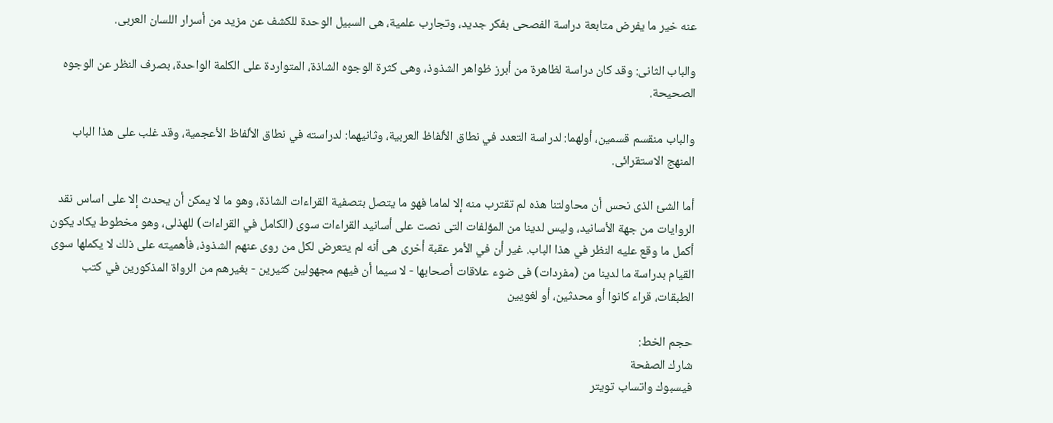عنه خير ما يفرض متابعة دراسة الفصحى بفكر جديد، وتجارب علمية، هى السبيل الوحدة للكشف عن مزيد من أسرار اللسان العربى.

والباب الثانى: وقد كان دراسة لظاهرة من أبرز ظواهر الشذوذ، وهى كثرة الوجوه الشاذة، المتواردة على الكلمة الواحدة، بصرف النظر عن الوجوه الصحيحة.

والباب منقسم قسمين، أولهما: لدراسة التعدد في نطاق الألفاظ العربية، وثانيهما: لدراسته في نطاق الألفاظ الأعجمية، وقد غلب على هذا الباب المنهج الاستقرائى.

أما الشئ الذى نحس أن محاولتنا هذه لم تقترب منه إلا لماما فهو ما يتصل بتصفية القراءات الشاذة، وهو ما لا يمكن أن يحدث إلا على اساس نقد الروايات من جهة الأسانيد، وليس لدينا من المؤلفات التى نصت على أسانيد القراءات سوى (الكامل في القراءات) للهذلى، وهو مخطوط يكاد يكون أكمل ما وقع عليه النظر في هذا الباب. غير أن في الأمر عقبة أخرى هى أنه لم يتعرض لكل من روى عنهم الشذوذ، فأهميته على ذلك لا يكملها سوى القيام بدراسة ما لدينا من (مفردات) فى ضوء علاقات أصحابها - لا سيما أن فيهم مجهولين كثيرين - بغيرهم من الرواة المذكورين في كتب الطبقات، قراء كانوا أو محدثين، أو لغويين

حجم الخط:
شارك الصفحة
فيسبوك واتساب تويتر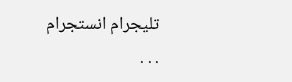تليجرام انستجرام
. . .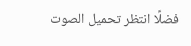فضلًا انتظر تحميل الصوت